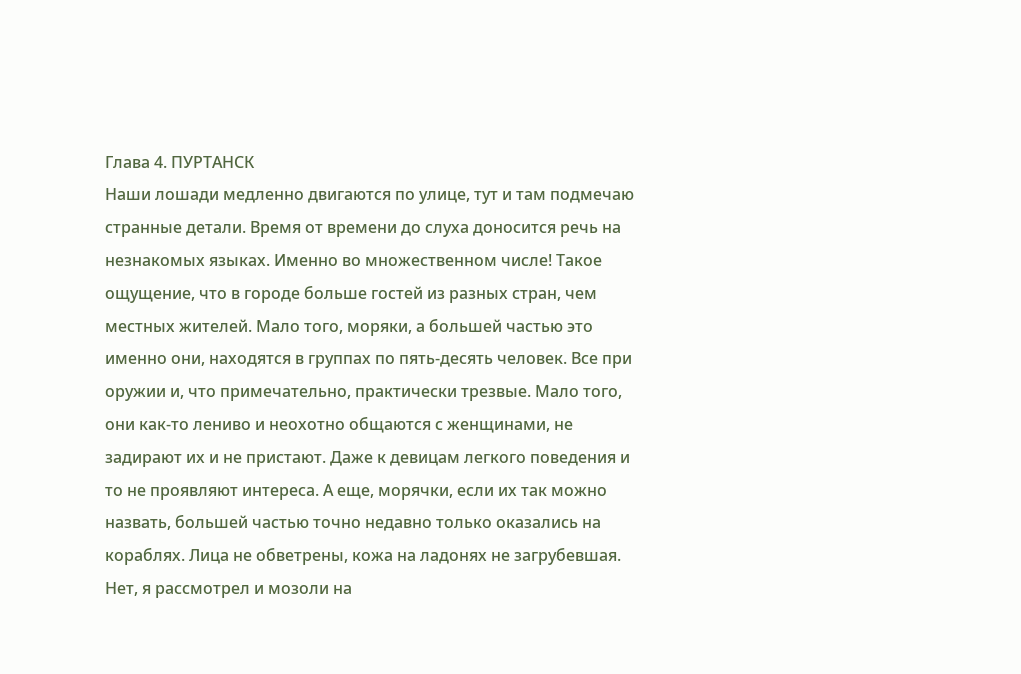Глава 4. ПУРТАНСК
Наши лошади медленно двигаются по улице, тут и там подмечаю странные детали. Время от времени до слуха доносится речь на незнакомых языках. Именно во множественном числе! Такое ощущение, что в городе больше гостей из разных стран, чем местных жителей. Мало того, моряки, а большей частью это именно они, находятся в группах по пять-десять человек. Все при оружии и, что примечательно, практически трезвые. Мало того, они как-то лениво и неохотно общаются с женщинами, не задирают их и не пристают. Даже к девицам легкого поведения и то не проявляют интереса. А еще, морячки, если их так можно назвать, большей частью точно недавно только оказались на кораблях. Лица не обветрены, кожа на ладонях не загрубевшая. Нет, я рассмотрел и мозоли на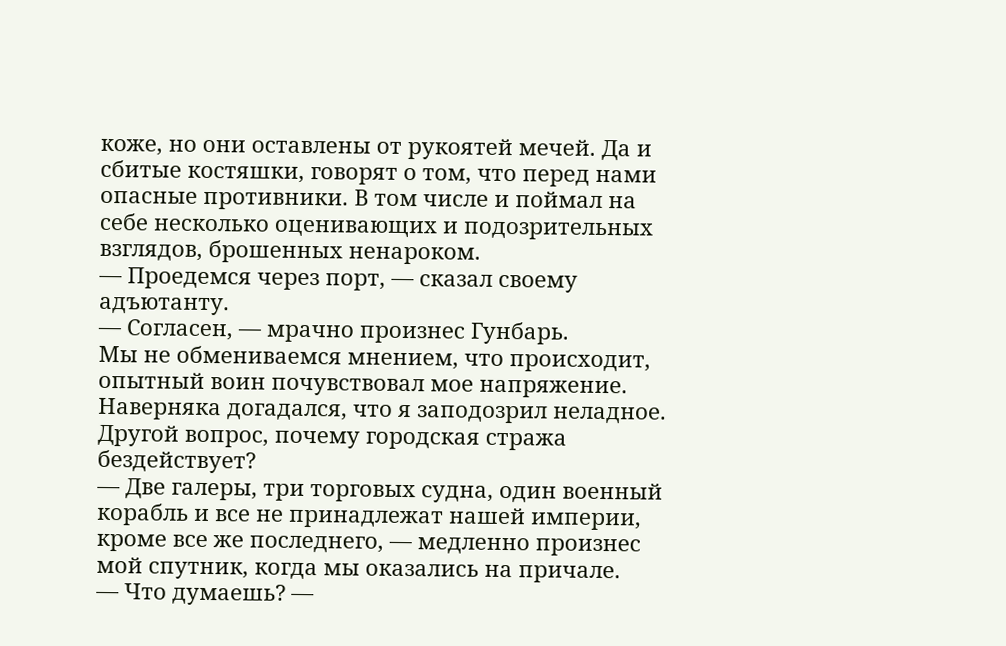коже, но они оставлены от рукоятей мечей. Да и сбитые костяшки, говорят о том, что перед нами опасные противники. В том числе и поймал на себе несколько оценивающих и подозрительных взглядов, брошенных ненароком.
— Проедемся через порт, — сказал своему адъютанту.
— Согласен, — мрачно произнес Гунбарь.
Мы не обмениваемся мнением, что происходит, опытный воин почувствовал мое напряжение. Наверняка догадался, что я заподозрил неладное. Другой вопрос, почему городская стража бездействует?
— Две галеры, три торговых судна, один военный корабль и все не принадлежат нашей империи, кроме все же последнего, — медленно произнес мой спутник, когда мы оказались на причале.
— Что думаешь? —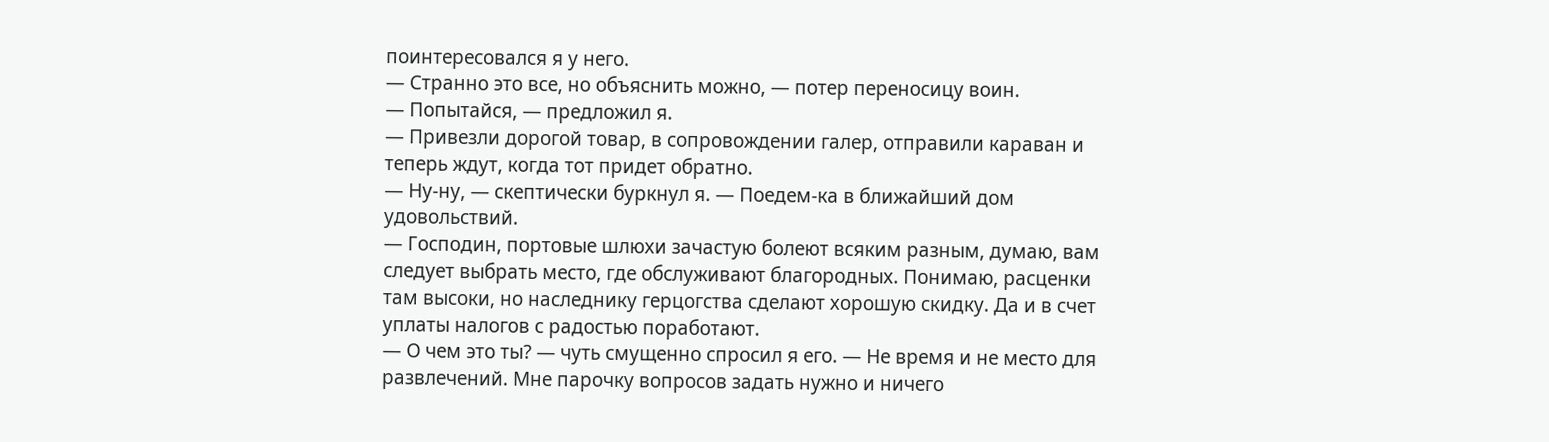поинтересовался я у него.
— Странно это все, но объяснить можно, — потер переносицу воин.
— Попытайся, — предложил я.
— Привезли дорогой товар, в сопровождении галер, отправили караван и теперь ждут, когда тот придет обратно.
— Ну-ну, — скептически буркнул я. — Поедем-ка в ближайший дом удовольствий.
— Господин, портовые шлюхи зачастую болеют всяким разным, думаю, вам следует выбрать место, где обслуживают благородных. Понимаю, расценки там высоки, но наследнику герцогства сделают хорошую скидку. Да и в счет уплаты налогов с радостью поработают.
— О чем это ты? — чуть смущенно спросил я его. — Не время и не место для развлечений. Мне парочку вопросов задать нужно и ничего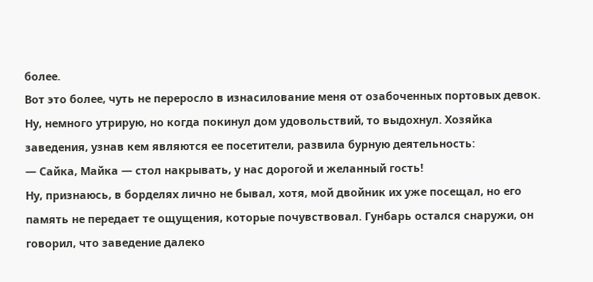более.
Вот это более, чуть не переросло в изнасилование меня от озабоченных портовых девок. Ну, немного утрирую, но когда покинул дом удовольствий, то выдохнул. Хозяйка заведения, узнав кем являются ее посетители, развила бурную деятельность:
— Сайка, Майка — стол накрывать, у нас дорогой и желанный гость!
Ну, признаюсь, в борделях лично не бывал, хотя, мой двойник их уже посещал, но его память не передает те ощущения, которые почувствовал. Гунбарь остался снаружи, он говорил, что заведение далеко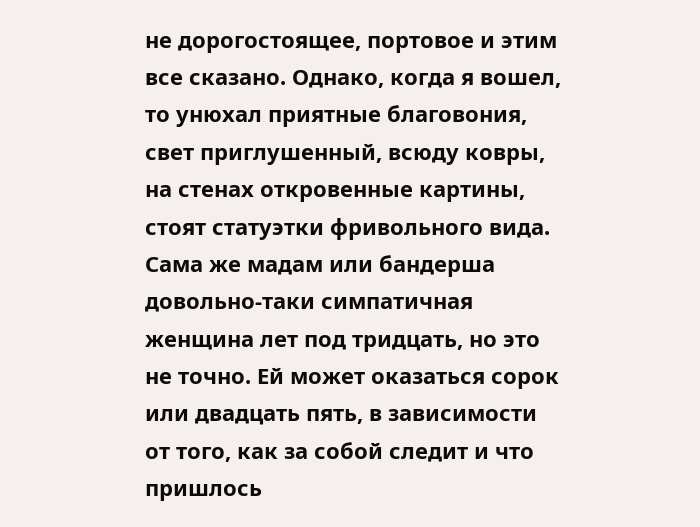не дорогостоящее, портовое и этим все сказано. Однако, когда я вошел, то унюхал приятные благовония, свет приглушенный, всюду ковры, на стенах откровенные картины, стоят статуэтки фривольного вида. Сама же мадам или бандерша довольно-таки симпатичная женщина лет под тридцать, но это не точно. Ей может оказаться сорок или двадцать пять, в зависимости от того, как за собой следит и что пришлось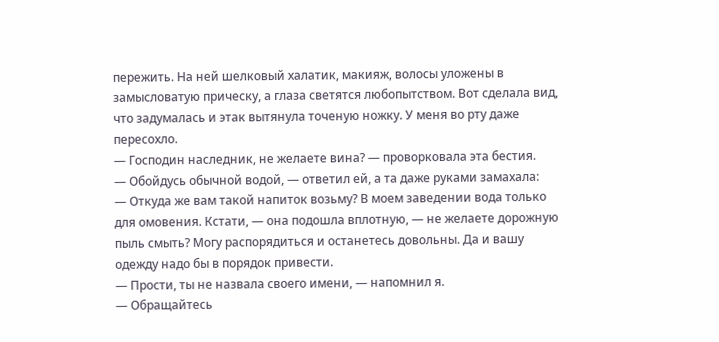пережить. На ней шелковый халатик, макияж, волосы уложены в замысловатую прическу, а глаза светятся любопытством. Вот сделала вид, что задумалась и этак вытянула точеную ножку. У меня во рту даже пересохло.
— Господин наследник, не желаете вина? — проворковала эта бестия.
— Обойдусь обычной водой, — ответил ей, а та даже руками замахала:
— Откуда же вам такой напиток возьму? В моем заведении вода только для омовения. Кстати, — она подошла вплотную, — не желаете дорожную пыль смыть? Могу распорядиться и останетесь довольны. Да и вашу одежду надо бы в порядок привести.
— Прости, ты не назвала своего имени, — напомнил я.
— Обращайтесь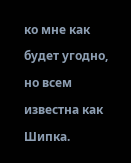ко мне как будет угодно, но всем известна как Шипка.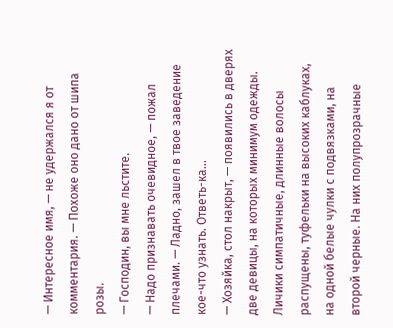— Интересное имя, — не удержался я от комментария. — Похоже оно дано от шипа розы.
— Господин, вы мне льстите.
— Надо признавать очевидное, — пожал плечами. — Ладно, зашел в твое заведение кое-что узнать. Ответь-ка…
— Хозяйка, стол накрыт, — появились в дверях две девицы, на которых минимум одежды.
Личики симпатичные, длинные волосы распущены, туфельки на высоких каблуках, на одной белые чулки с подвязками, на второй черные. На них полупрозрачные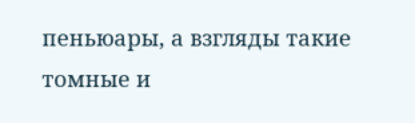пеньюары, а взгляды такие томные и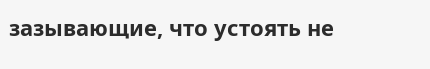зазывающие, что устоять не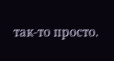так-то просто.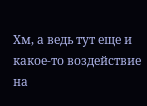Хм, а ведь тут еще и какое-то воздействие на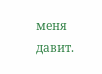меня давит.